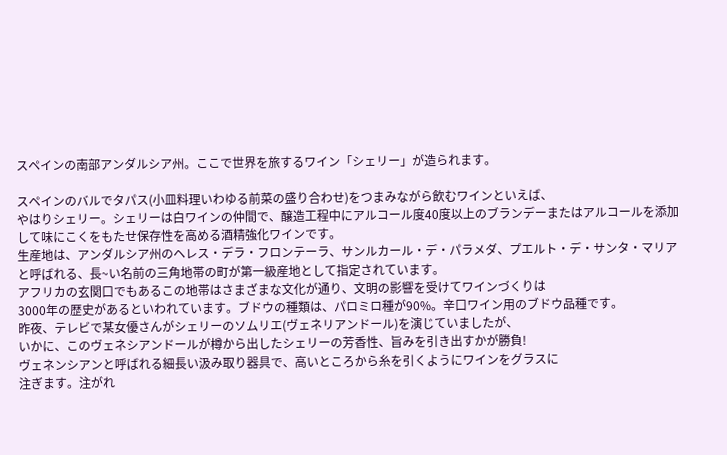スペインの南部アンダルシア州。ここで世界を旅するワイン「シェリー」が造られます。

スペインのバルでタパス(小皿料理いわゆる前菜の盛り合わせ)をつまみながら飲むワインといえば、
やはりシェリー。シェリーは白ワインの仲間で、醸造工程中にアルコール度40度以上のブランデーまたはアルコールを添加して味にこくをもたせ保存性を高める酒精強化ワインです。
生産地は、アンダルシア州のヘレス・デラ・フロンテーラ、サンルカール・デ・パラメダ、プエルト・デ・サンタ・マリアと呼ばれる、長~い名前の三角地帯の町が第一級産地として指定されています。
アフリカの玄関口でもあるこの地帯はさまざまな文化が通り、文明の影響を受けてワインづくりは
3000年の歴史があるといわれています。ブドウの種類は、パロミロ種が90%。辛口ワイン用のブドウ品種です。
昨夜、テレビで某女優さんがシェリーのソムリエ(ヴェネリアンドール)を演じていましたが、
いかに、このヴェネシアンドールが樽から出したシェリーの芳香性、旨みを引き出すかが勝負!
ヴェネンシアンと呼ばれる細長い汲み取り器具で、高いところから糸を引くようにワインをグラスに
注ぎます。注がれ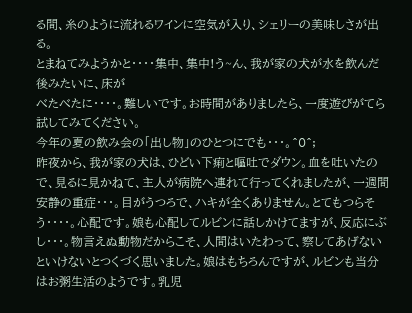る間、糸のように流れるワインに空気が入り、シェリーの美味しさが出る。
とまねてみようかと・・・・集中、集中!う~ん、我が家の犬が水を飲んだ後みたいに、床が
べたべたに・・・・。難しいです。お時間がありましたら、一度遊びがてら試してみてください。
今年の夏の飲み会の「出し物」のひとつにでも・・・。^0^;
昨夜から、我が家の犬は、ひどい下痢と嘔吐でダウン。血を吐いたので、見るに見かねて、主人が病院へ連れて行ってくれましたが、一週間安静の重症・・・。目がうつろで、ハキが全くありません。とてもつらそう・・・・。心配です。娘も心配してルビンに話しかけてますが、反応にぶし・・・。物言えぬ動物だからこそ、人間はいたわって、察してあげないといけないとつくづく思いました。娘はもちろんですが、ルビンも当分はお粥生活のようです。乳児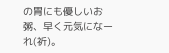の胃にも優しいお粥、早く元気になーれ(祈)。